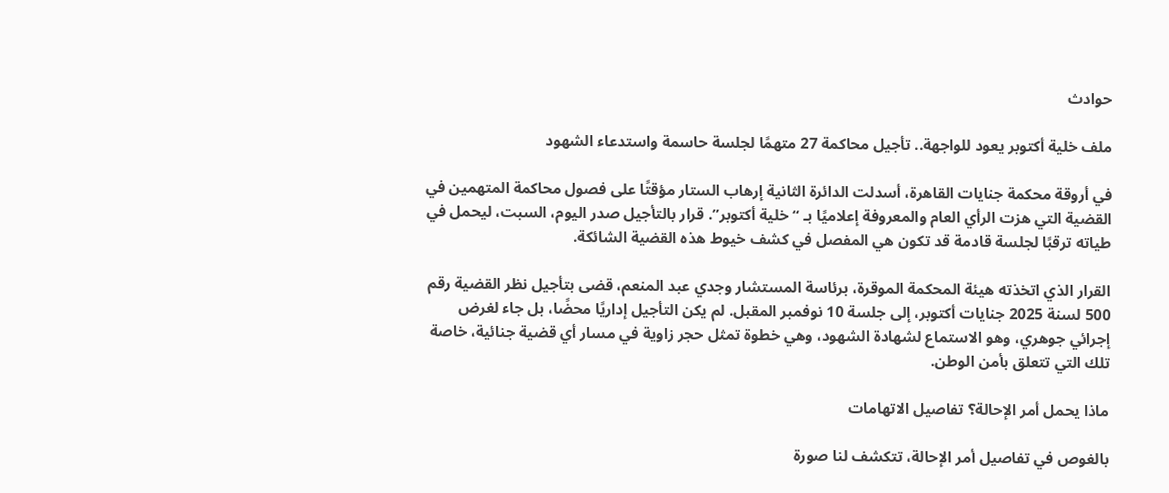حوادث

ملف خلية أكتوبر يعود للواجهة.. تأجيل محاكمة 27 متهمًا لجلسة حاسمة واستدعاء الشهود

في أروقة محكمة جنايات القاهرة، أسدلت الدائرة الثانية إرهاب الستار مؤقتًا على فصول محاكمة المتهمين في القضية التي هزت الرأي العام والمعروفة إعلاميًا بـ “خلية أكتوبر”. قرار بالتأجيل صدر اليوم، السبت، ليحمل في طياته ترقبًا لجلسة قادمة قد تكون هي المفصل في كشف خيوط هذه القضية الشائكة.

القرار الذي اتخذته هيئة المحكمة الموقرة، برئاسة المستشار وجدي عبد المنعم، قضى بتأجيل نظر القضية رقم 500 لسنة 2025 جنايات أكتوبر، إلى جلسة 10 نوفمبر المقبل. لم يكن التأجيل إداريًا محضًا، بل جاء لغرض إجرائي جوهري، وهو الاستماع لشهادة الشهود، وهي خطوة تمثل حجر زاوية في مسار أي قضية جنائية، خاصة تلك التي تتعلق بأمن الوطن.

ماذا يحمل أمر الإحالة؟ تفاصيل الاتهامات

بالغوص في تفاصيل أمر الإحالة، تتكشف لنا صورة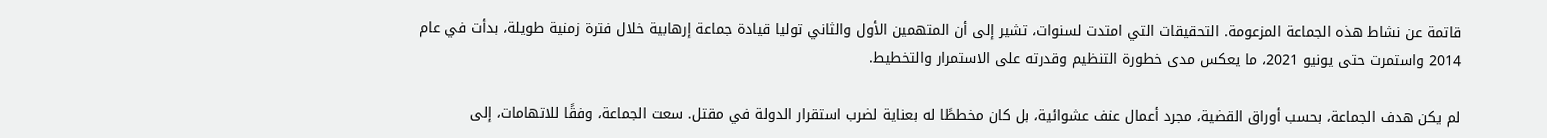قاتمة عن نشاط هذه الجماعة المزعومة. التحقيقات التي امتدت لسنوات، تشير إلى أن المتهمين الأول والثاني توليا قيادة جماعة إرهابية خلال فترة زمنية طويلة، بدأت في عام 2014 واستمرت حتى يونيو 2021، ما يعكس مدى خطورة التنظيم وقدرته على الاستمرار والتخطيط.

لم يكن هدف الجماعة، بحسب أوراق القضية، مجرد أعمال عنف عشوائية، بل كان مخططًا له بعناية لضرب استقرار الدولة في مقتل. سعت الجماعة، وفقًا للاتهامات، إلى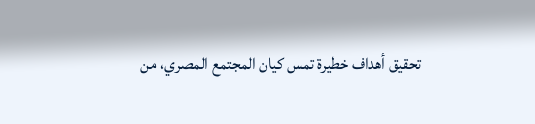تحقيق أهداف خطيرة تمس كيان المجتمع المصري، من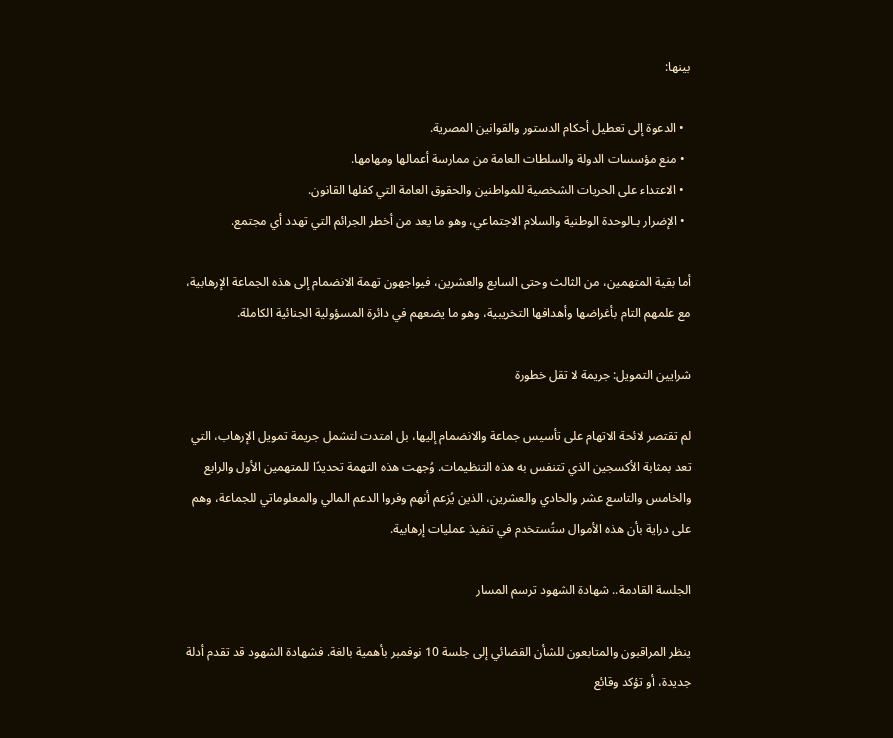بينها:

  • الدعوة إلى تعطيل أحكام الدستور والقوانين المصرية.
  • منع مؤسسات الدولة والسلطات العامة من ممارسة أعمالها ومهامها.
  • الاعتداء على الحريات الشخصية للمواطنين والحقوق العامة التي كفلها القانون.
  • الإضرار بـالوحدة الوطنية والسلام الاجتماعي، وهو ما يعد من أخطر الجرائم التي تهدد أي مجتمع.

أما بقية المتهمين، من الثالث وحتى السابع والعشرين، فيواجهون تهمة الانضمام إلى هذه الجماعة الإرهابية، مع علمهم التام بأغراضها وأهدافها التخريبية، وهو ما يضعهم في دائرة المسؤولية الجنائية الكاملة.

شرايين التمويل: جريمة لا تقل خطورة

لم تقتصر لائحة الاتهام على تأسيس جماعة والانضمام إليها، بل امتدت لتشمل جريمة تمويل الإرهاب، التي تعد بمثابة الأكسجين الذي تتنفس به هذه التنظيمات. وُجهت هذه التهمة تحديدًا للمتهمين الأول والرابع والخامس والتاسع عشر والحادي والعشرين، الذين يُزعم أنهم وفروا الدعم المالي والمعلوماتي للجماعة، وهم على دراية بأن هذه الأموال ستُستخدم في تنفيذ عمليات إرهابية.

الجلسة القادمة.. شهادة الشهود ترسم المسار

ينظر المراقبون والمتابعون للشأن القضائي إلى جلسة 10 نوفمبر بأهمية بالغة. فشهادة الشهود قد تقدم أدلة جديدة، أو تؤكد وقائع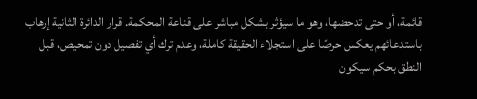قائمة، أو حتى تدحضها، وهو ما سيؤثر بشكل مباشر على قناعة المحكمة. قرار الدائرة الثانية إرهاب باستدعائهم يعكس حرصًا على استجلاء الحقيقة كاملة، وعدم ترك أي تفصيل دون تمحيص، قبل النطق بحكم سيكون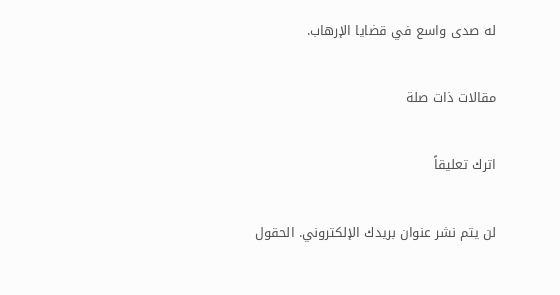له صدى واسع في قضايا الإرهاب.

مقالات ذات صلة

اترك تعليقاً

لن يتم نشر عنوان بريدك الإلكتروني. الحقول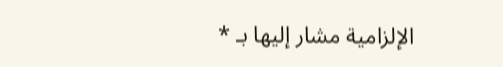الإلزامية مشار إليها بـ *